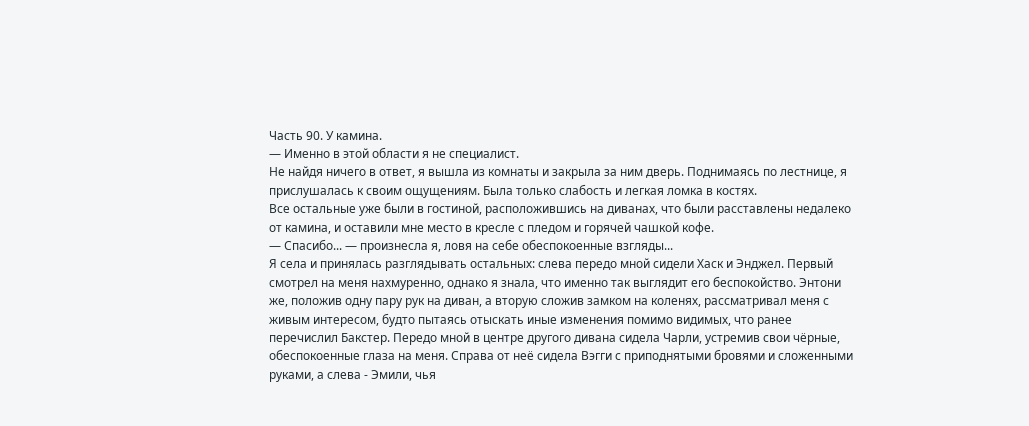Часть 90. У камина.
— Именно в этой области я не специалист.
Не найдя ничего в ответ, я вышла из комнаты и закрыла за ним дверь. Поднимаясь по лестнице, я прислушалась к своим ощущениям. Была только слабость и легкая ломка в костях.
Все остальные уже были в гостиной, расположившись на диванах, что были расставлены недалеко от камина, и оставили мне место в кресле с пледом и горячей чашкой кофе.
— Спасибо... — произнесла я, ловя на себе обеспокоенные взгляды...
Я села и принялась разглядывать остальных: слева передо мной сидели Хаск и Энджел. Первый смотрел на меня нахмуренно, однако я знала, что именно так выглядит его беспокойство. Энтони же, положив одну пару рук на диван, а вторую сложив замком на коленях, рассматривал меня с живым интересом, будто пытаясь отыскать иные изменения помимо видимых, что ранее перечислил Бакстер. Передо мной в центре другого дивана сидела Чарли, устремив свои чёрные, обеспокоенные глаза на меня. Справа от неё сидела Вэгги с приподнятыми бровями и сложенными руками, а слева - Эмили, чья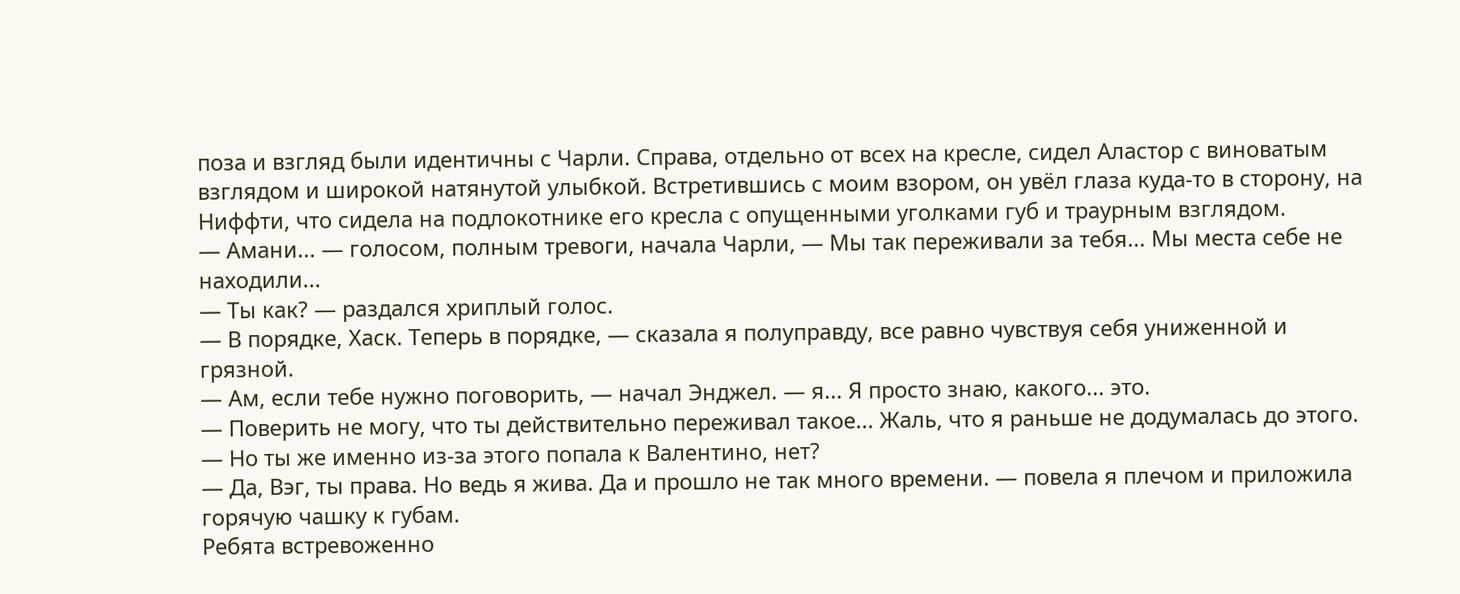поза и взгляд были идентичны с Чарли. Справа, отдельно от всех на кресле, сидел Аластор с виноватым взглядом и широкой натянутой улыбкой. Встретившись с моим взором, он увёл глаза куда-то в сторону, на Ниффти, что сидела на подлокотнике его кресла с опущенными уголками губ и траурным взглядом.
— Амани... — голосом, полным тревоги, начала Чарли, — Мы так переживали за тебя... Мы места себе не находили...
— Ты как? — раздался хриплый голос.
— В порядке, Хаск. Теперь в порядке, — сказала я полуправду, все равно чувствуя себя униженной и грязной.
— Ам, если тебе нужно поговорить, — начал Энджел. — я... Я просто знаю, какого... это.
— Поверить не могу, что ты действительно переживал такое... Жаль, что я раньше не додумалась до этого.
— Но ты же именно из-за этого попала к Валентино, нет?
— Да, Вэг, ты права. Но ведь я жива. Да и прошло не так много времени. — повела я плечом и приложила горячую чашку к губам.
Ребята встревоженно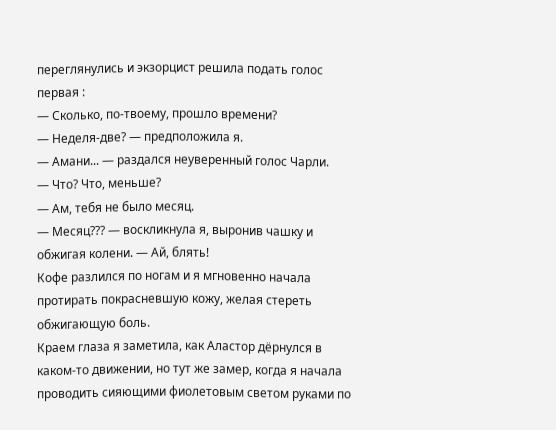переглянулись и экзорцист решила подать голос первая :
— Сколько, по-твоему, прошло времени?
— Неделя-две? — предположила я.
— Амани... — раздался неуверенный голос Чарли.
— Что? Что, меньше?
— Ам, тебя не было месяц.
— Месяц??? — воскликнула я, выронив чашку и обжигая колени. — Ай, блять!
Кофе разлился по ногам и я мгновенно начала протирать покрасневшую кожу, желая стереть обжигающую боль.
Краем глаза я заметила, как Аластор дёрнулся в каком-то движении, но тут же замер, когда я начала проводить сияющими фиолетовым светом руками по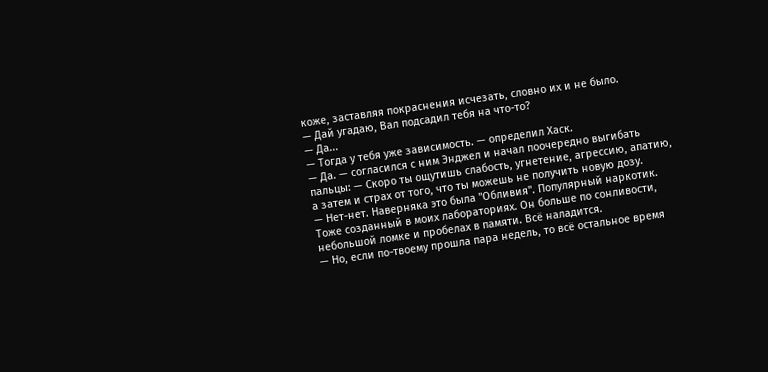коже, заставляя покраснения исчезать, словно их и не было.
— Дай угадаю, Вал подсадил тебя на что-то?
— Да...
— Тогда у тебя уже зависимость. — определил Хаск.
— Да. — согласился с ним Энджел и начал поочередно выгибать пальцы: — Скоро ты ощутишь слабость, угнетение, агрессию, апатию, а затем и страх от того, что ты можешь не получить новую дозу.
— Нет-нет. Наверняка это была "Обливия". Популярный наркотик. Тоже созданный в моих лабораториях. Он больше по сонливости, небольшой ломке и пробелах в памяти. Всё наладится.
— Но, если по-твоему прошла пара недель, то всё остальное время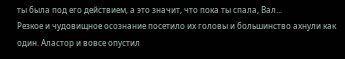ты была под его действием, а это значит, что пока ты спала, Вал...
Резкое и чудовищное осознание посетило их головы и большинство ахнули как один. Аластор и вовсе опустил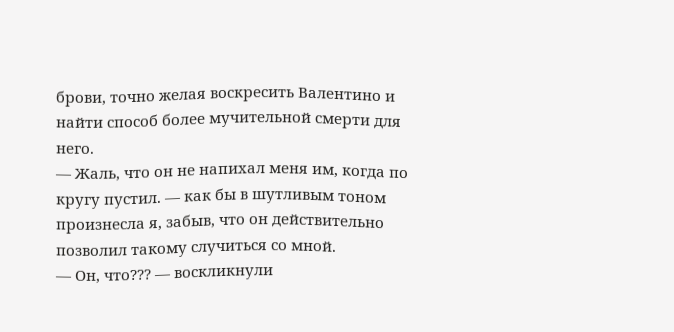брови, точно желая воскресить Валентино и найти способ более мучительной смерти для него.
— Жаль, что он не напихал меня им, когда по кругу пустил. — как бы в шутливым тоном произнесла я, забыв, что он действительно позволил такому случиться со мной.
— Он, что??? — воскликнули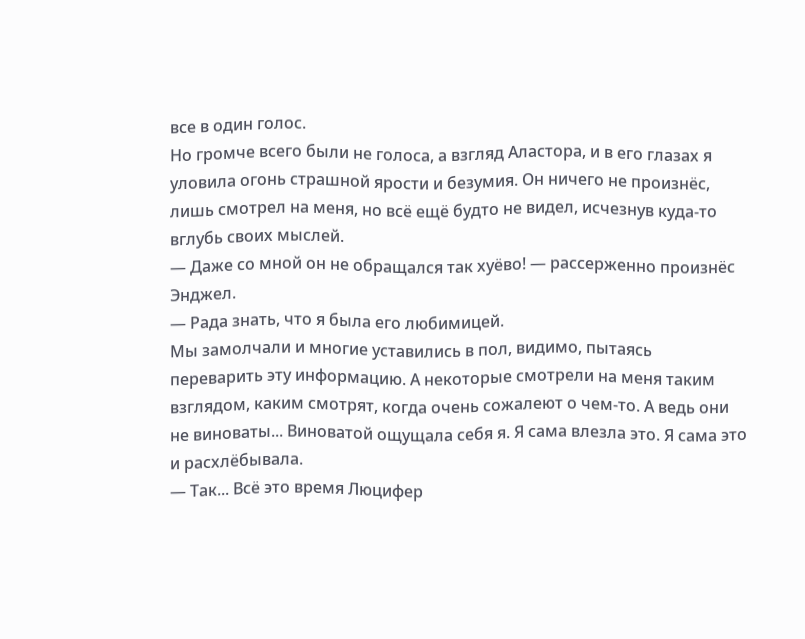все в один голос.
Но громче всего были не голоса, а взгляд Аластора, и в его глазах я уловила огонь страшной ярости и безумия. Он ничего не произнёс, лишь смотрел на меня, но всё ещё будто не видел, исчезнув куда-то вглубь своих мыслей.
— Даже со мной он не обращался так хуёво! — рассерженно произнёс Энджел.
— Рада знать, что я была его любимицей.
Мы замолчали и многие уставились в пол, видимо, пытаясь переварить эту информацию. А некоторые смотрели на меня таким взглядом, каким смотрят, когда очень сожалеют о чем-то. А ведь они не виноваты... Виноватой ощущала себя я. Я сама влезла это. Я сама это и расхлёбывала.
— Так... Всё это время Люцифер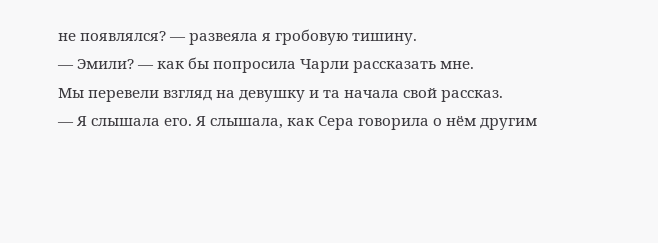не появлялся? — развеяла я гробовую тишину.
— Эмили? — как бы попросила Чарли рассказать мне.
Мы перевели взгляд на девушку и та начала свой рассказ.
— Я слышала его. Я слышала, как Сера говорила о нём другим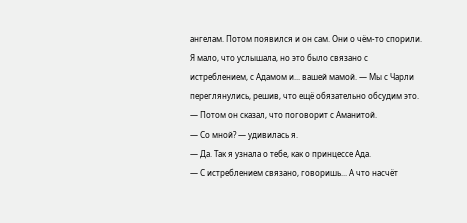ангелам. Потом появился и он сам. Они о чём-то спорили. Я мало, что услышала, но это было связано с истреблением, с Адамом и... вашей мамой. — Мы с Чарли переглянулись, решив, что ещё обязательно обсудим это. — Потом он сказал, что поговорит с Аманитой.
— Со мной? — удивилась я.
— Да. Так я узнала о тебе, как о принцессе Ада.
— С истреблением связано, говоришь... А что насчёт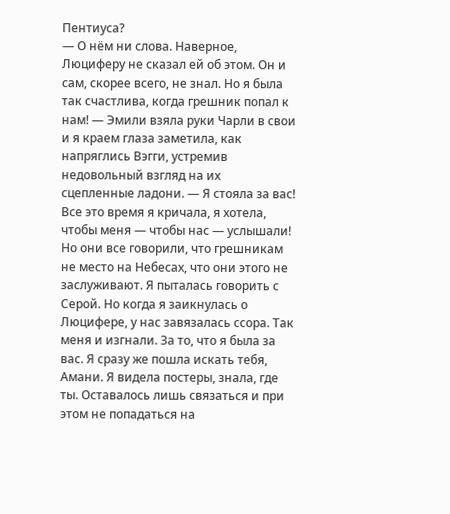Пентиуса?
— О нём ни слова. Наверное, Люциферу не сказал ей об этом. Он и сам, скорее всего, не знал. Но я была так счастлива, когда грешник попал к нам! — Эмили взяла руки Чарли в свои и я краем глаза заметила, как напряглись Вэгги, устремив недовольный взгляд на их сцепленные ладони. — Я стояла за вас! Все это время я кричала, я хотела, чтобы меня — чтобы нас — услышали! Но они все говорили, что грешникам не место на Небесах, что они этого не заслуживают. Я пыталась говорить с Серой. Но когда я заикнулась о Люцифере, у нас завязалась ссора. Так меня и изгнали. За то, что я была за вас. Я сразу же пошла искать тебя, Амани. Я видела постеры, знала, где ты. Оставалось лишь связаться и при этом не попадаться на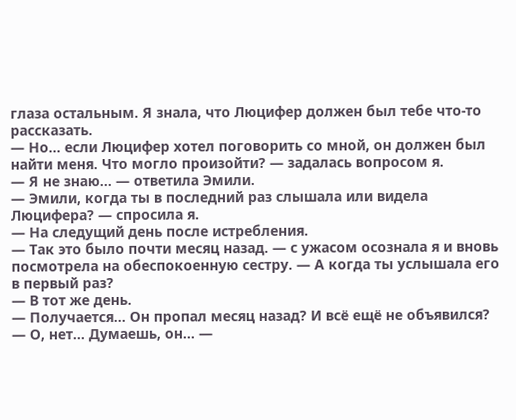глаза остальным. Я знала, что Люцифер должен был тебе что-то рассказать.
— Но... если Люцифер хотел поговорить со мной, он должен был найти меня. Что могло произойти? — задалась вопросом я.
— Я не знаю... — ответила Эмили.
— Эмили, когда ты в последний раз слышала или видела Люцифера? — спросила я.
— На следущий день после истребления.
— Так это было почти месяц назад. — с ужасом осознала я и вновь посмотрела на обеспокоенную сестру. — А когда ты услышала его в первый раз?
— В тот же день.
— Получается... Он пропал месяц назад? И всё ещё не объявился?
— О, нет... Думаешь, он... —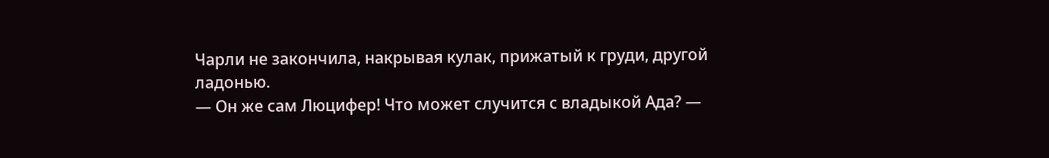Чарли не закончила, накрывая кулак, прижатый к груди, другой ладонью.
— Он же сам Люцифер! Что может случится с владыкой Ада? —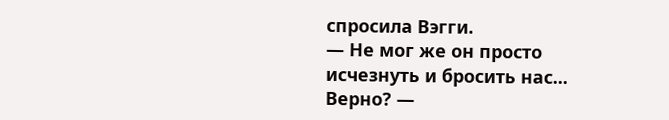спросила Вэгги.
— Не мог же он просто исчезнуть и бросить нас... Верно? —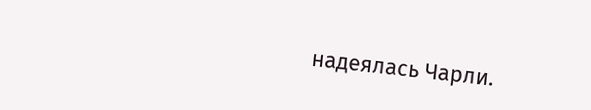надеялась Чарли.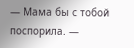— Мама бы с тобой поспорила. —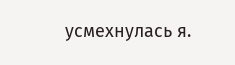усмехнулась я.